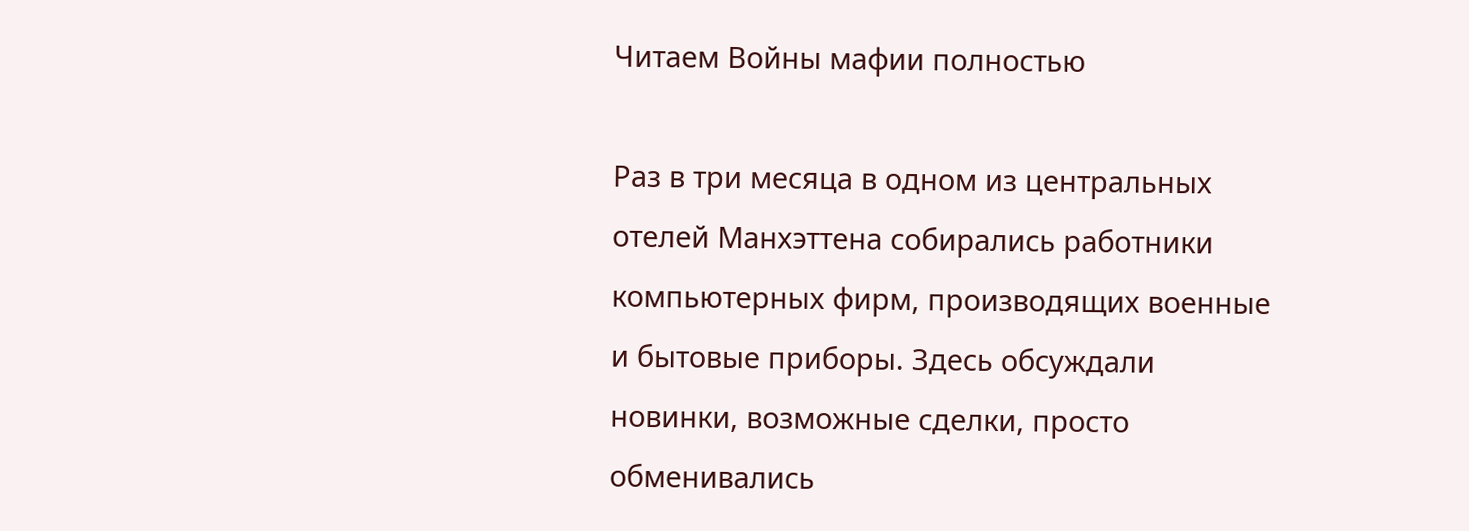Читаем Войны мафии полностью

Раз в три месяца в одном из центральных отелей Манхэттена собирались работники компьютерных фирм, производящих военные и бытовые приборы. Здесь обсуждали новинки, возможные сделки, просто обменивались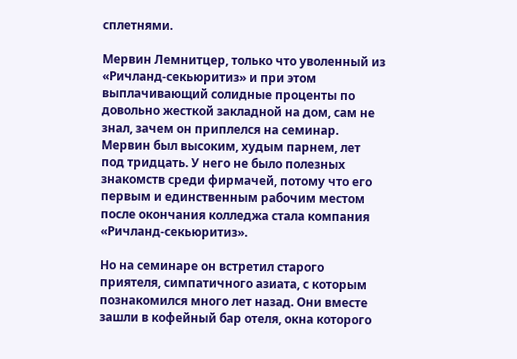сплетнями.

Мервин Лемнитцер, только что уволенный из «Ричланд-секьюритиз» и при этом выплачивающий солидные проценты по довольно жесткой закладной на дом, сам не знал, зачем он приплелся на семинар. Мервин был высоким, худым парнем, лет под тридцать. У него не было полезных знакомств среди фирмачей, потому что его первым и единственным рабочим местом после окончания колледжа стала компания «Ричланд-секьюритиз».

Но на семинаре он встретил старого приятеля, симпатичного азиата, с которым познакомился много лет назад. Они вместе зашли в кофейный бар отеля, окна которого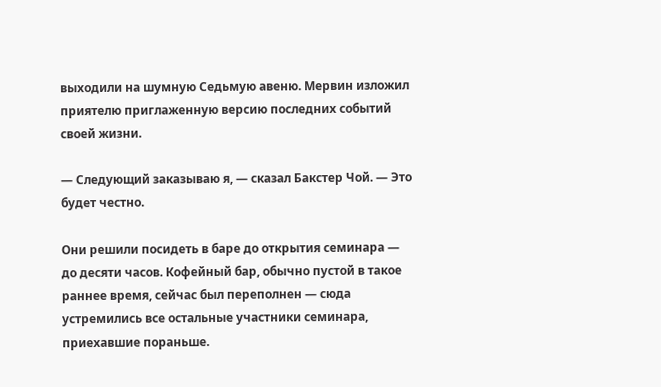выходили на шумную Седьмую авеню. Мервин изложил приятелю приглаженную версию последних событий своей жизни.

— Следующий заказываю я, — сказал Бакстер Чой. — Это будет честно.

Они решили посидеть в баре до открытия семинара — до десяти часов. Кофейный бар, обычно пустой в такое раннее время, сейчас был переполнен — сюда устремились все остальные участники семинара, приехавшие пораньше.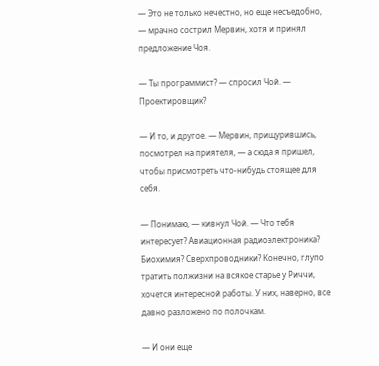— Это не только нечестно, но еще несъедобно, — мрачно сострил Мервин, хотя и принял предложение Чоя.

— Ты программист? — спросил Чой. — Проектировщик?

— И то, и другое. — Мервин, прищурившись, посмотрел на приятеля, — а сюда я пришел, чтобы присмотреть что-нибудь стоящее для себя.

— Понимаю, — кивнул Чой. — Что тебя интересует? Авиационная радиоэлектроника? Биохимия? Сверхпроводники? Конечно, глупо тратить полжизни на всякое старье у Риччи, хочется интересной работы. У них, наверно, все давно разложено по полочкам.

— И они еще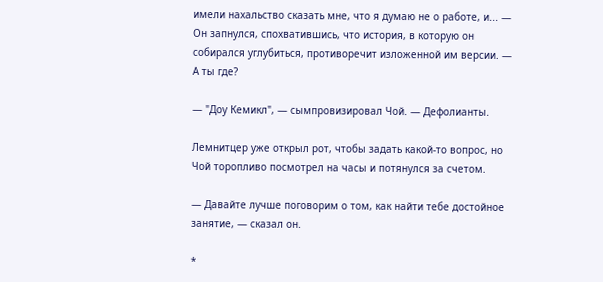имели нахальство сказать мне, что я думаю не о работе, и... — Он запнулся, спохватившись, что история, в которую он собирался углубиться, противоречит изложенной им версии. — А ты где?

— "Доу Кемикл", — сымпровизировал Чой. — Дефолианты.

Лемнитцер уже открыл рот, чтобы задать какой-то вопрос, но Чой торопливо посмотрел на часы и потянулся за счетом.

— Давайте лучше поговорим о том, как найти тебе достойное занятие, — сказал он.

*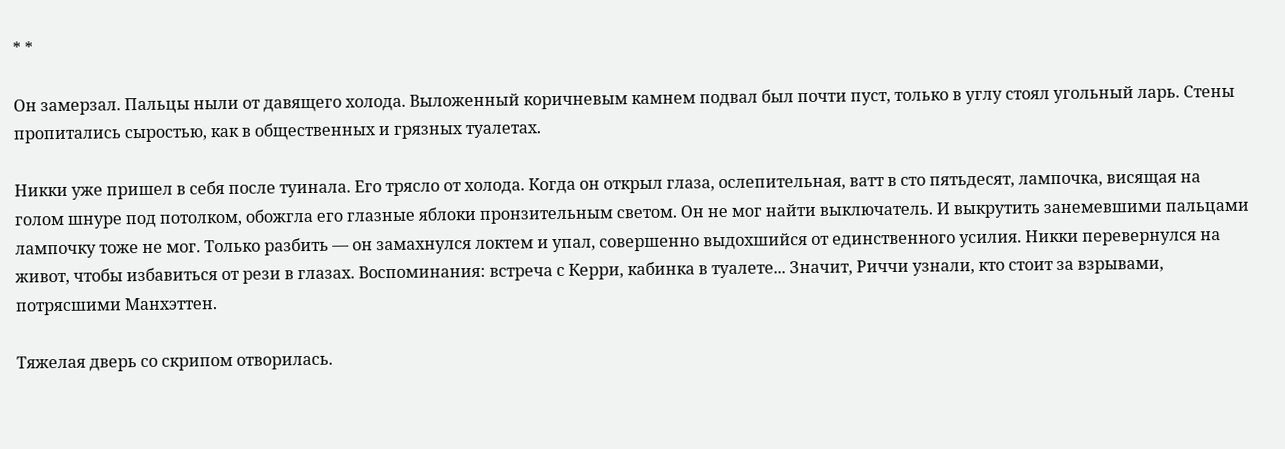* *

Он замерзал. Пальцы ныли от давящего холода. Выложенный коричневым камнем подвал был почти пуст, только в углу стоял угольный ларь. Стены пропитались сыростью, как в общественных и грязных туалетах.

Никки уже пришел в себя после туинала. Его трясло от холода. Когда он открыл глаза, ослепительная, ватт в сто пятьдесят, лампочка, висящая на голом шнуре под потолком, обожгла его глазные яблоки пронзительным светом. Он не мог найти выключатель. И выкрутить занемевшими пальцами лампочку тоже не мог. Только разбить — он замахнулся локтем и упал, совершенно выдохшийся от единственного усилия. Никки перевернулся на живот, чтобы избавиться от рези в глазах. Воспоминания: встреча с Керри, кабинка в туалете... Значит, Риччи узнали, кто стоит за взрывами, потрясшими Манхэттен.

Тяжелая дверь со скрипом отворилась.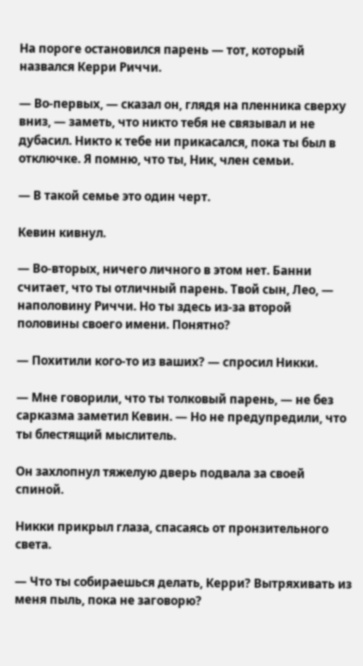На пороге остановился парень — тот, который назвался Керри Риччи.

— Во-первых, — сказал он, глядя на пленника сверху вниз, — заметь, что никто тебя не связывал и не дубасил. Никто к тебе ни прикасался, пока ты был в отключке. Я помню, что ты, Ник, член семьи.

— В такой семье это один черт.

Кевин кивнул.

— Во-вторых, ничего личного в этом нет. Банни считает, что ты отличный парень. Твой сын, Лео, — наполовину Риччи. Но ты здесь из-за второй половины своего имени. Понятно?

— Похитили кого-то из ваших? — спросил Никки.

— Мне говорили, что ты толковый парень, — не без сарказма заметил Кевин. — Но не предупредили, что ты блестящий мыслитель.

Он захлопнул тяжелую дверь подвала за своей спиной.

Никки прикрыл глаза, спасаясь от пронзительного света.

— Что ты собираешься делать, Керри? Вытряхивать из меня пыль, пока не заговорю?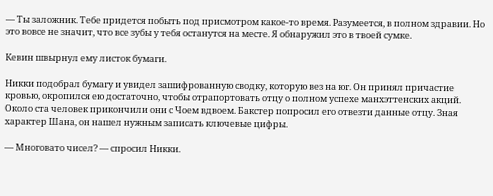— Ты заложник. Тебе придется побыть под присмотром какое-то время. Разумеется, в полном здравии. Но это вовсе не значит, что все зубы у тебя останутся на месте. Я обнаружил это в твоей сумке.

Кевин швырнул ему листок бумаги.

Никки подобрал бумагу и увидел зашифрованную сводку, которую вез на юг. Он принял причастие кровью, окропился ею достаточно, чтобы отрапортовать отцу о полном успехе манхэттенских акций. Около ста человек прикончили они с Чоем вдвоем. Бакстер попросил его отвезти данные отцу. Зная характер Шана, он нашел нужным записать ключевые цифры.

— Многовато чисел? — спросил Никки.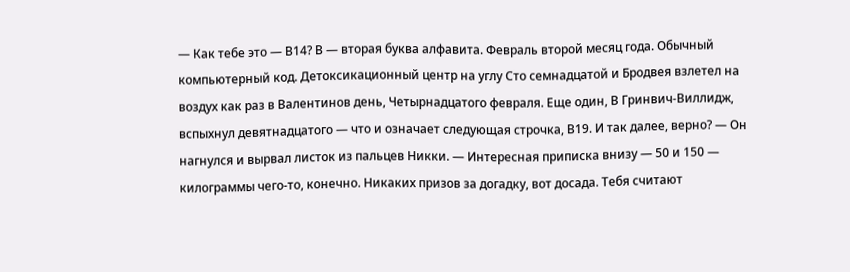— Как тебе это — В14? В — вторая буква алфавита. Февраль второй месяц года. Обычный компьютерный код. Детоксикационный центр на углу Сто семнадцатой и Бродвея взлетел на воздух как раз в Валентинов день, Четырнадцатого февраля. Еще один, В Гринвич-Виллидж, вспыхнул девятнадцатого — что и означает следующая строчка, В19. И так далее, верно? — Он нагнулся и вырвал листок из пальцев Никки. — Интересная приписка внизу — 50 и 150 — килограммы чего-то, конечно. Никаких призов за догадку, вот досада. Тебя считают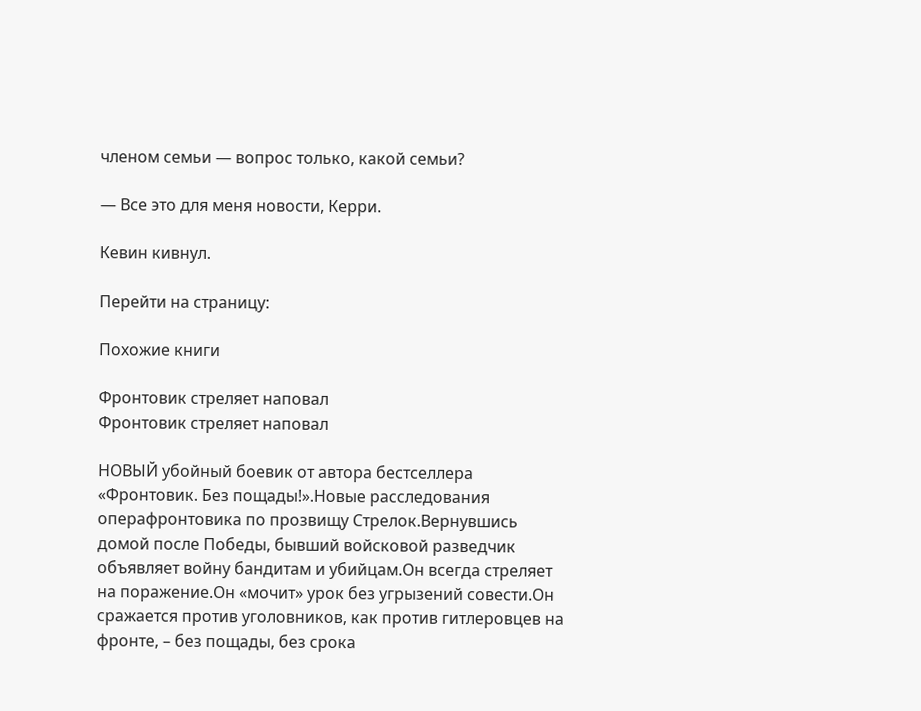членом семьи — вопрос только, какой семьи?

— Все это для меня новости, Керри.

Кевин кивнул.

Перейти на страницу:

Похожие книги

Фронтовик стреляет наповал
Фронтовик стреляет наповал

НОВЫЙ убойный боевик от автора бестселлера «Фронтовик. Без пощады!».Новые расследования операфронтовика по прозвищу Стрелок.Вернувшись домой после Победы, бывший войсковой разведчик объявляет войну бандитам и убийцам.Он всегда стреляет на поражение.Он «мочит» урок без угрызений совести.Он сражается против уголовников, как против гитлеровцев на фронте, – без пощады, без срока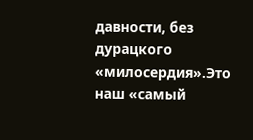давности, без дурацкого «милосердия».Это наш «самый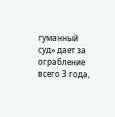гуманный суд» дает за ограбление всего 3 года,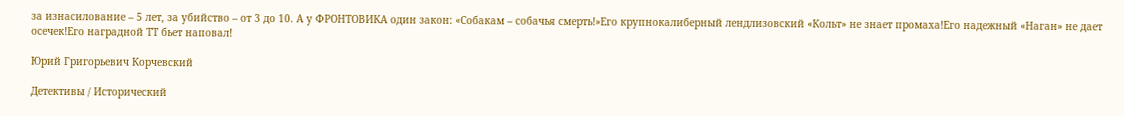за изнасилование – 5 лет, за убийство – от 3 до 10. А у ФРОНТОВИКА один закон: «Собакам – собачья смерть!»Его крупнокалиберный лендлизовский «Кольт» не знает промаха!Его надежный «Наган» не дает осечек!Его наградной ТТ бьет наповал!

Юрий Григорьевич Корчевский

Детективы / Исторический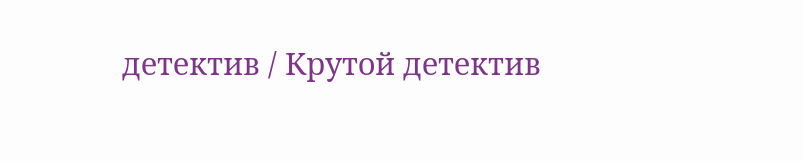детектив / Крутой детектив